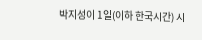박지성이 1일(이하 한국시간) 시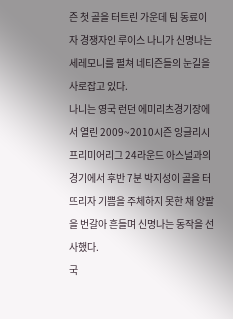즌 첫 골을 터트린 가운데 팀 동료이자 경쟁자인 루이스 나니가 신명나는 세레모니를 펼쳐 네티즌들의 눈길을 사로잡고 있다.
나니는 영국 런던 에미리츠경기장에서 열린 2009~2010시즌 잉글리시 프리미어리그 24라운드 아스널과의 경기에서 후반 7분 박지성이 골을 터뜨리자 기쁨을 주체하지 못한 채 양팔을 번갈아 흔들며 신명나는 동작을 선사했다.
국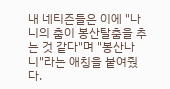내 네티즌들은 이에 "나니의 춤이 봉산탈춤을 추는 것 같다"며 "봉산나니"라는 애칭을 붙여줬다.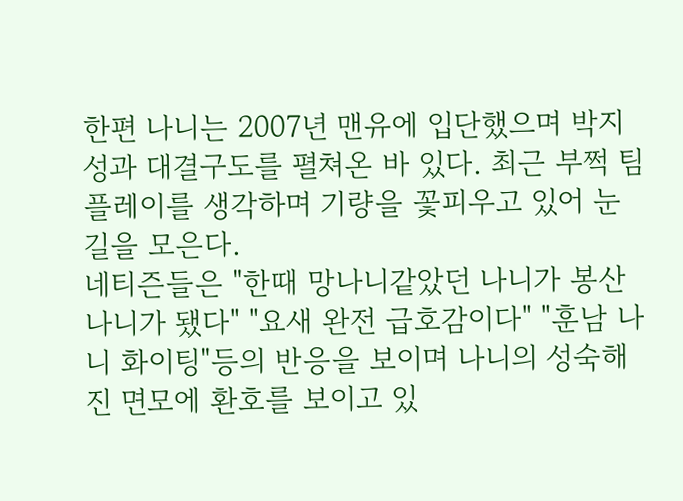한편 나니는 2007년 맨유에 입단했으며 박지성과 대결구도를 펼쳐온 바 있다. 최근 부쩍 팀플레이를 생각하며 기량을 꽃피우고 있어 눈길을 모은다.
네티즌들은 "한때 망나니같았던 나니가 봉산나니가 됐다" "요새 완전 급호감이다" "훈남 나니 화이팅"등의 반응을 보이며 나니의 성숙해진 면모에 환호를 보이고 있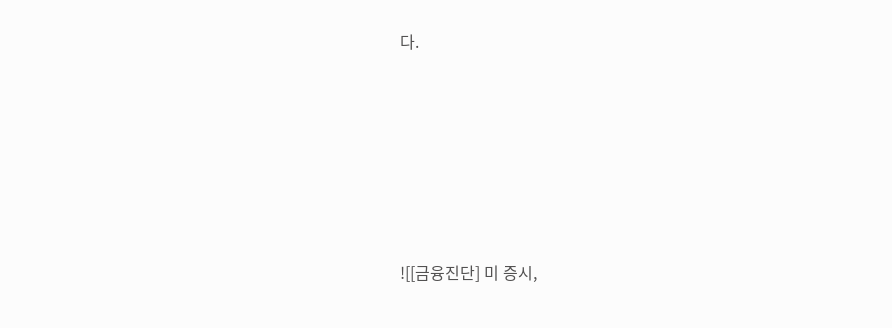다.









![[금융진단] 미 증시,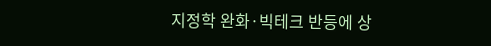지정학 완화·빅테크 반등에 상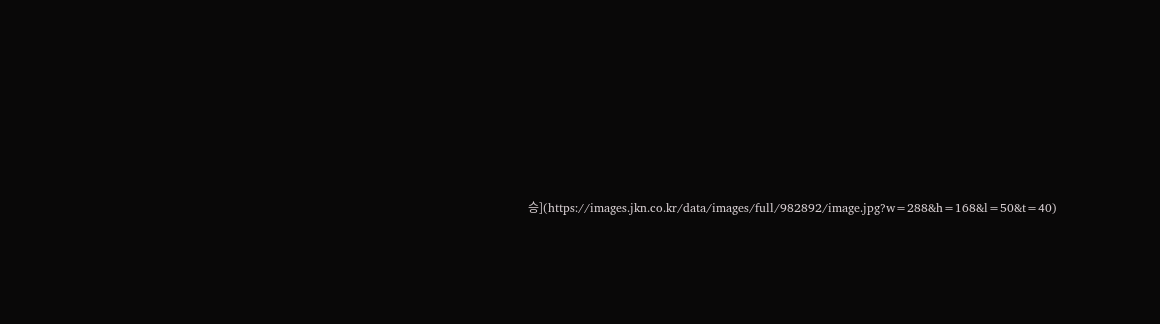승](https://images.jkn.co.kr/data/images/full/982892/image.jpg?w=288&h=168&l=50&t=40)